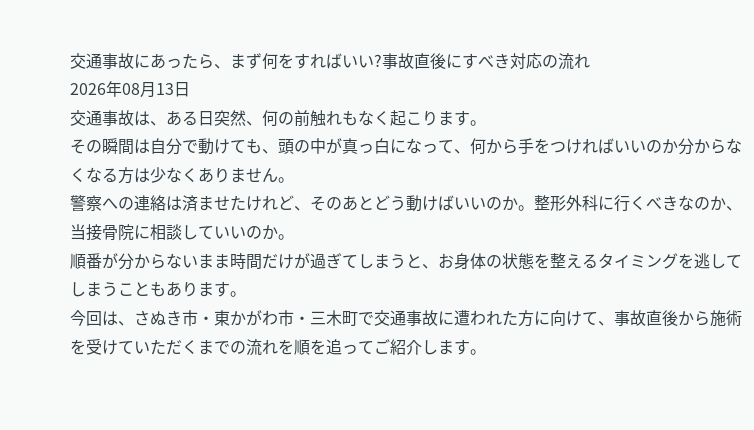交通事故にあったら、まず何をすればいい?事故直後にすべき対応の流れ
2026年08月13日
交通事故は、ある日突然、何の前触れもなく起こります。
その瞬間は自分で動けても、頭の中が真っ白になって、何から手をつければいいのか分からなくなる方は少なくありません。
警察への連絡は済ませたけれど、そのあとどう動けばいいのか。整形外科に行くべきなのか、当接骨院に相談していいのか。
順番が分からないまま時間だけが過ぎてしまうと、お身体の状態を整えるタイミングを逃してしまうこともあります。
今回は、さぬき市・東かがわ市・三木町で交通事故に遭われた方に向けて、事故直後から施術を受けていただくまでの流れを順を追ってご紹介します。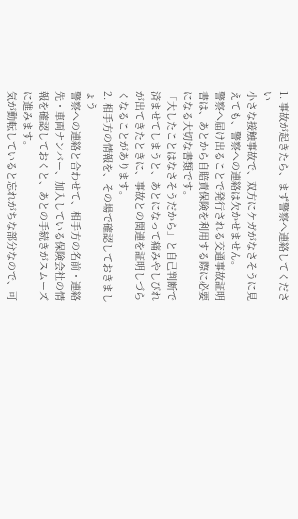1. 事故が起きたら、まず警察へ連絡してください
小さな接触事故で、双方にケガがなさそうに見えても、警察への連絡は欠かせません。
警察へ届け出ることで発行される交通事故証明書は、あとから自賠責保険を利用する際に必要になる大切な書類です。
「大したことはなさそうだから」と自己判断で済ませてしまうと、あとになって痛みやしびれが出てきたときに、事故との関連を証明しづらくなることがあります。
2. 相手方の情報を、その場で確認しておきましょう
警察への連絡と合わせて、相手方の名前・連絡先・車両ナンバー、加入している保険会社の情報を確認しておくと、あとの手続きがスムーズに進みます。
気が動転していると忘れがちな部分なので、可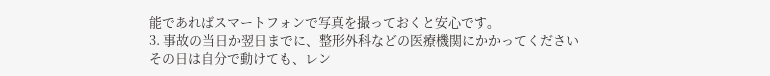能であればスマートフォンで写真を撮っておくと安心です。
3. 事故の当日か翌日までに、整形外科などの医療機関にかかってください
その日は自分で動けても、レン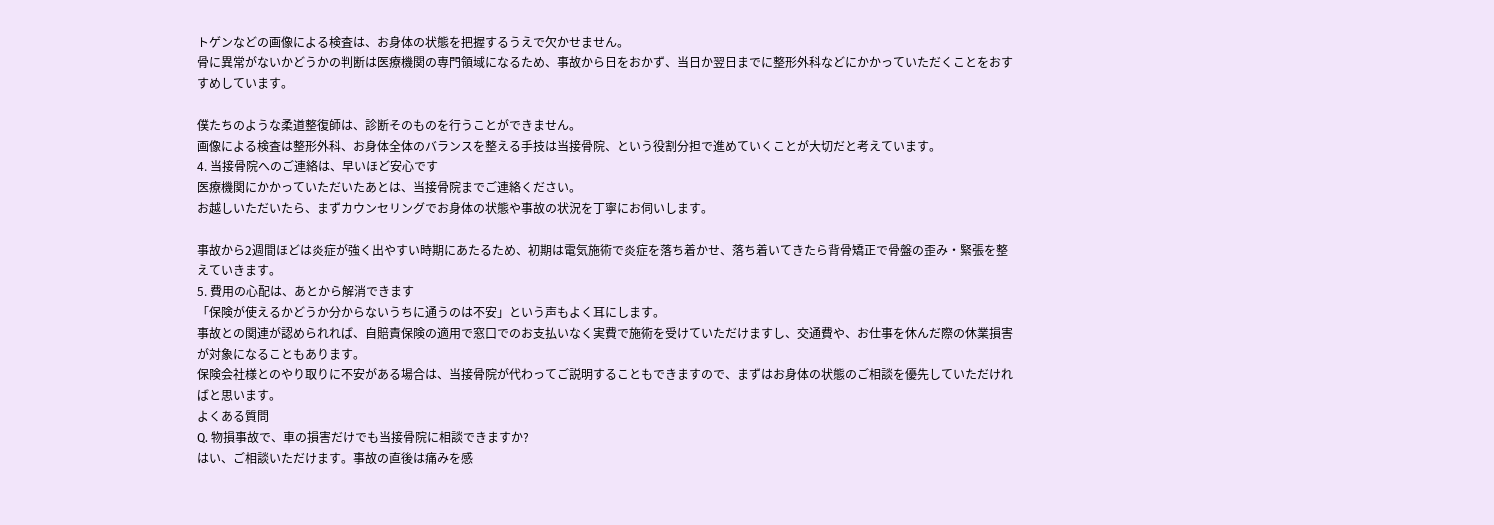トゲンなどの画像による検査は、お身体の状態を把握するうえで欠かせません。
骨に異常がないかどうかの判断は医療機関の専門領域になるため、事故から日をおかず、当日か翌日までに整形外科などにかかっていただくことをおすすめしています。

僕たちのような柔道整復師は、診断そのものを行うことができません。
画像による検査は整形外科、お身体全体のバランスを整える手技は当接骨院、という役割分担で進めていくことが大切だと考えています。
4. 当接骨院へのご連絡は、早いほど安心です
医療機関にかかっていただいたあとは、当接骨院までご連絡ください。
お越しいただいたら、まずカウンセリングでお身体の状態や事故の状況を丁寧にお伺いします。

事故から2週間ほどは炎症が強く出やすい時期にあたるため、初期は電気施術で炎症を落ち着かせ、落ち着いてきたら背骨矯正で骨盤の歪み・緊張を整えていきます。
5. 費用の心配は、あとから解消できます
「保険が使えるかどうか分からないうちに通うのは不安」という声もよく耳にします。
事故との関連が認められれば、自賠責保険の適用で窓口でのお支払いなく実費で施術を受けていただけますし、交通費や、お仕事を休んだ際の休業損害が対象になることもあります。
保険会社様とのやり取りに不安がある場合は、当接骨院が代わってご説明することもできますので、まずはお身体の状態のご相談を優先していただければと思います。
よくある質問
Q. 物損事故で、車の損害だけでも当接骨院に相談できますか?
はい、ご相談いただけます。事故の直後は痛みを感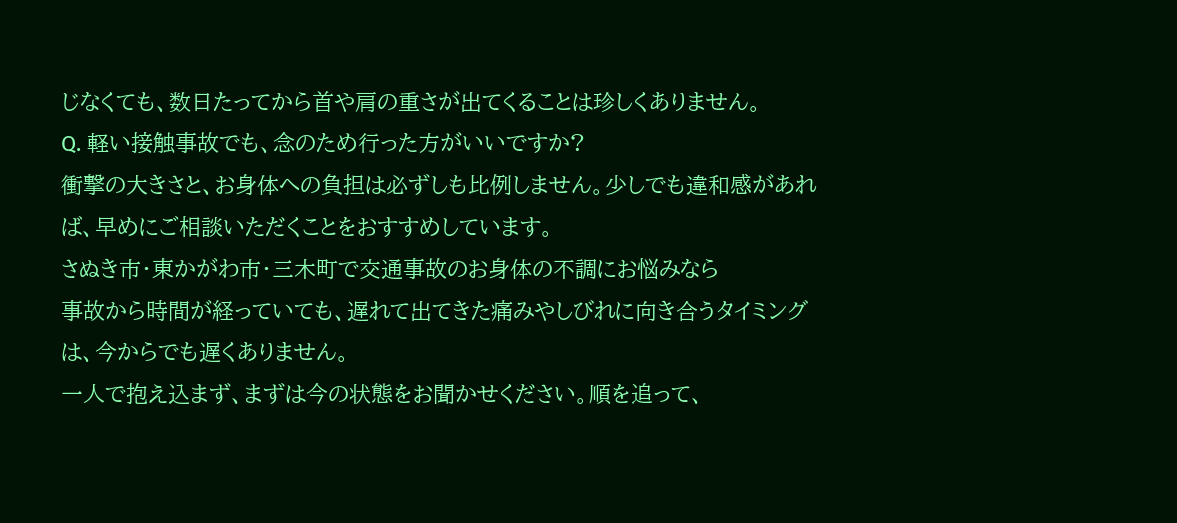じなくても、数日たってから首や肩の重さが出てくることは珍しくありません。
Q. 軽い接触事故でも、念のため行った方がいいですか?
衝撃の大きさと、お身体への負担は必ずしも比例しません。少しでも違和感があれば、早めにご相談いただくことをおすすめしています。
さぬき市・東かがわ市・三木町で交通事故のお身体の不調にお悩みなら
事故から時間が経っていても、遅れて出てきた痛みやしびれに向き合うタイミングは、今からでも遅くありません。
一人で抱え込まず、まずは今の状態をお聞かせください。順を追って、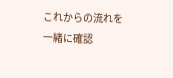これからの流れを一緒に確認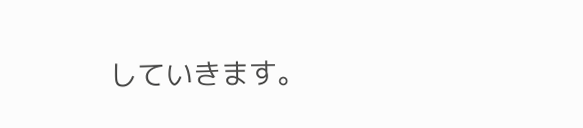していきます。